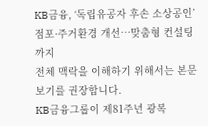KB금융, ‘독립유공자 후손 소상공인’ 점포·주거환경 개선…맞춤형 컨설팅까지
전체 맥락을 이해하기 위해서는 본문 보기를 권장합니다.
KB금융그룹이 제81주년 광복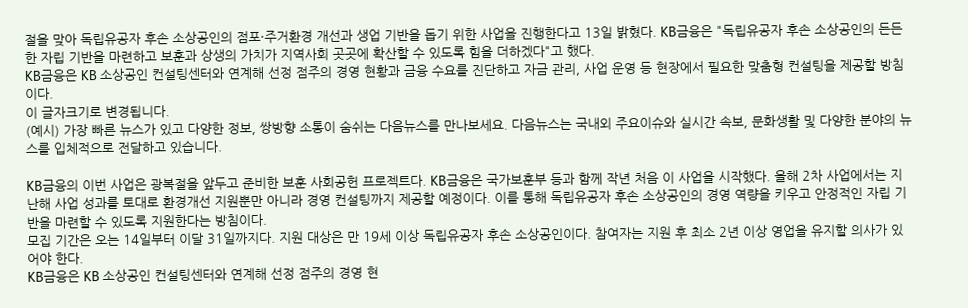절을 맞아 독립유공자 후손 소상공인의 점포·주거환경 개선과 생업 기반을 돕기 위한 사업을 진행한다고 13일 밝혔다. KB금융은 "독립유공자 후손 소상공인의 든든한 자립 기반을 마련하고 보훈과 상생의 가치가 지역사회 곳곳에 확산할 수 있도록 힘을 더하겠다"고 했다.
KB금융은 KB 소상공인 컨설팅센터와 연계해 선정 점주의 경영 현황과 금융 수요를 진단하고 자금 관리, 사업 운영 등 현장에서 필요한 맞춤형 컨설팅을 제공할 방침이다.
이 글자크기로 변경됩니다.
(예시) 가장 빠른 뉴스가 있고 다양한 정보, 쌍방향 소통이 숨쉬는 다음뉴스를 만나보세요. 다음뉴스는 국내외 주요이슈와 실시간 속보, 문화생활 및 다양한 분야의 뉴스를 입체적으로 전달하고 있습니다.

KB금융의 이번 사업은 광복절을 앞두고 준비한 보훈 사회공헌 프로젝트다. KB금융은 국가보훈부 등과 함께 작년 처음 이 사업을 시작했다. 올해 2차 사업에서는 지난해 사업 성과를 토대로 환경개선 지원뿐만 아니라 경영 컨설팅까지 제공할 예정이다. 이를 통해 독립유공자 후손 소상공인의 경영 역량을 키우고 안정적인 자립 기반을 마련할 수 있도록 지원한다는 방침이다.
모집 기간은 오는 14일부터 이달 31일까지다. 지원 대상은 만 19세 이상 독립유공자 후손 소상공인이다. 참여자는 지원 후 최소 2년 이상 영업을 유지할 의사가 있어야 한다.
KB금융은 KB 소상공인 컨설팅센터와 연계해 선정 점주의 경영 현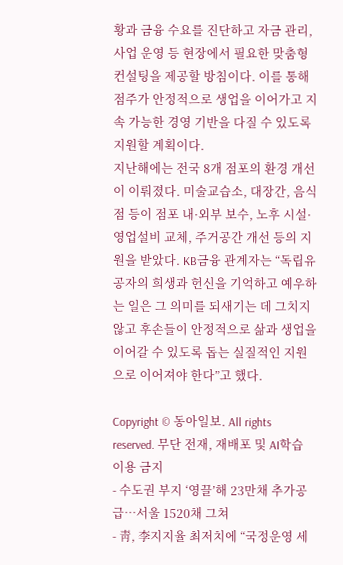황과 금융 수요를 진단하고 자금 관리, 사업 운영 등 현장에서 필요한 맞춤형 컨설팅을 제공할 방침이다. 이를 통해 점주가 안정적으로 생업을 이어가고 지속 가능한 경영 기반을 다질 수 있도록 지원할 계획이다.
지난해에는 전국 8개 점포의 환경 개선이 이뤄졌다. 미술교습소, 대장간, 음식점 등이 점포 내·외부 보수, 노후 시설·영업설비 교체, 주거공간 개선 등의 지원을 받았다. KB금융 관계자는 “독립유공자의 희생과 헌신을 기억하고 예우하는 일은 그 의미를 되새기는 데 그치지 않고 후손들이 안정적으로 삶과 생업을 이어갈 수 있도록 돕는 실질적인 지원으로 이어져야 한다”고 했다.

Copyright © 동아일보. All rights reserved. 무단 전재, 재배포 및 AI학습 이용 금지
- 수도권 부지 ‘영끌’해 23만채 추가공급…서울 1520채 그쳐
- 靑, 李지지율 최저치에 “국정운영 세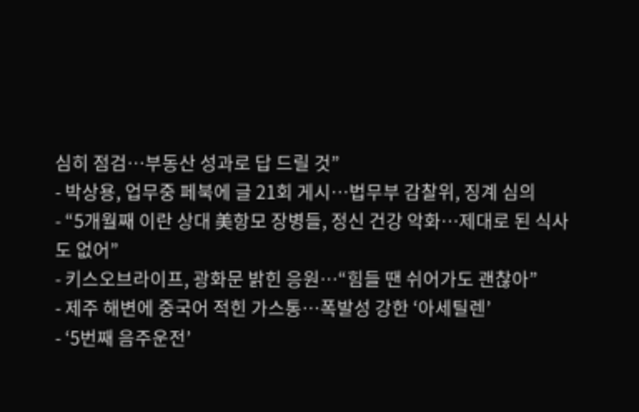심히 점검…부동산 성과로 답 드릴 것”
- 박상용, 업무중 페북에 글 21회 게시…법무부 감찰위, 징계 심의
- “5개월째 이란 상대 美항모 장병들, 정신 건강 악화…제대로 된 식사도 없어”
- 키스오브라이프, 광화문 밝힌 응원…“힘들 땐 쉬어가도 괜찮아”
- 제주 해변에 중국어 적힌 가스통…폭발성 강한 ‘아세틸렌’
- ‘5번째 음주운전’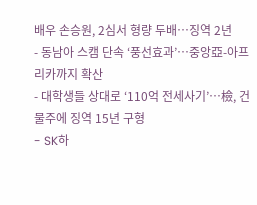배우 손승원, 2심서 형량 두배…징역 2년
- 동남아 스캠 단속 ‘풍선효과’…중앙亞-아프리카까지 확산
- 대학생들 상대로 ‘110억 전세사기’…檢, 건물주에 징역 15년 구형
- SK하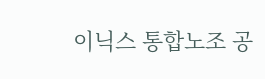이닉스 통합노조 공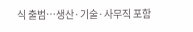식 출범…생산·기술·사무직 포함